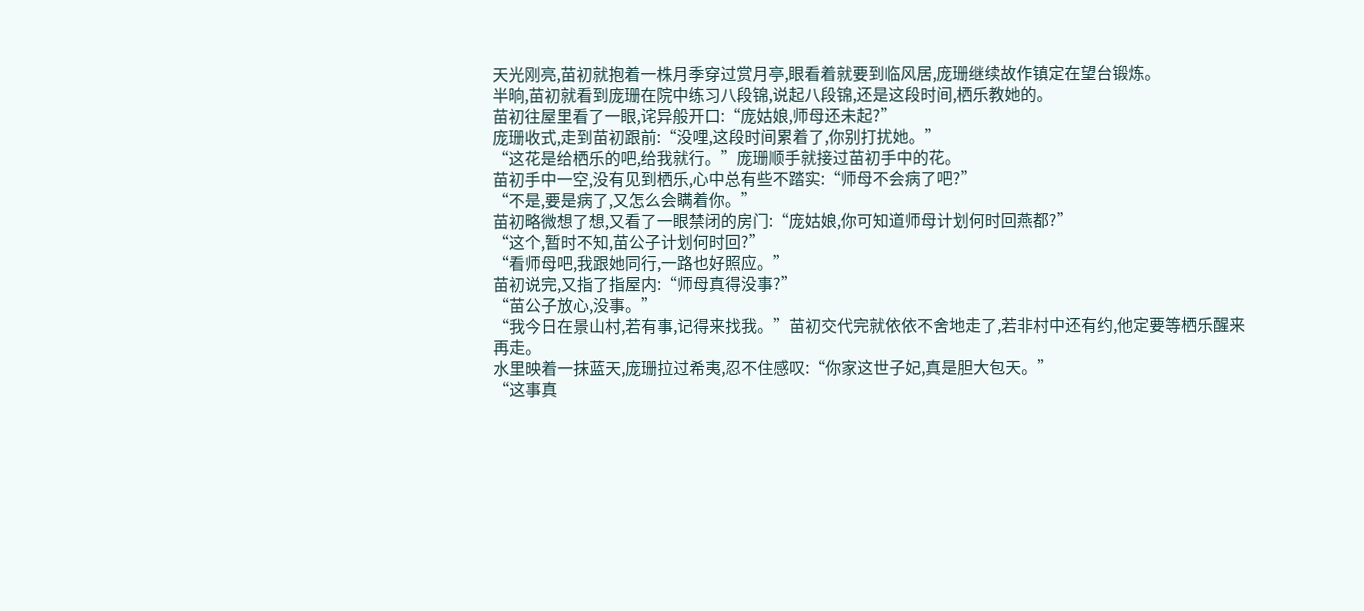天光刚亮,苗初就抱着一株月季穿过赏月亭,眼看着就要到临风居,庞珊继续故作镇定在望台锻炼。
半晌,苗初就看到庞珊在院中练习八段锦,说起八段锦,还是这段时间,栖乐教她的。
苗初往屋里看了一眼,诧异般开口:“庞姑娘,师母还未起?”
庞珊收式,走到苗初跟前:“没哩,这段时间累着了,你别打扰她。”
“这花是给栖乐的吧,给我就行。”庞珊顺手就接过苗初手中的花。
苗初手中一空,没有见到栖乐,心中总有些不踏实:“师母不会病了吧?”
“不是,要是病了,又怎么会瞒着你。”
苗初略微想了想,又看了一眼禁闭的房门:“庞姑娘,你可知道师母计划何时回燕都?”
“这个,暂时不知,苗公子计划何时回?”
“看师母吧,我跟她同行,一路也好照应。”
苗初说完,又指了指屋内:“师母真得没事?”
“苗公子放心,没事。”
“我今日在景山村,若有事,记得来找我。”苗初交代完就依依不舍地走了,若非村中还有约,他定要等栖乐醒来再走。
水里映着一抹蓝天,庞珊拉过希夷,忍不住感叹:“你家这世子妃,真是胆大包天。”
“这事真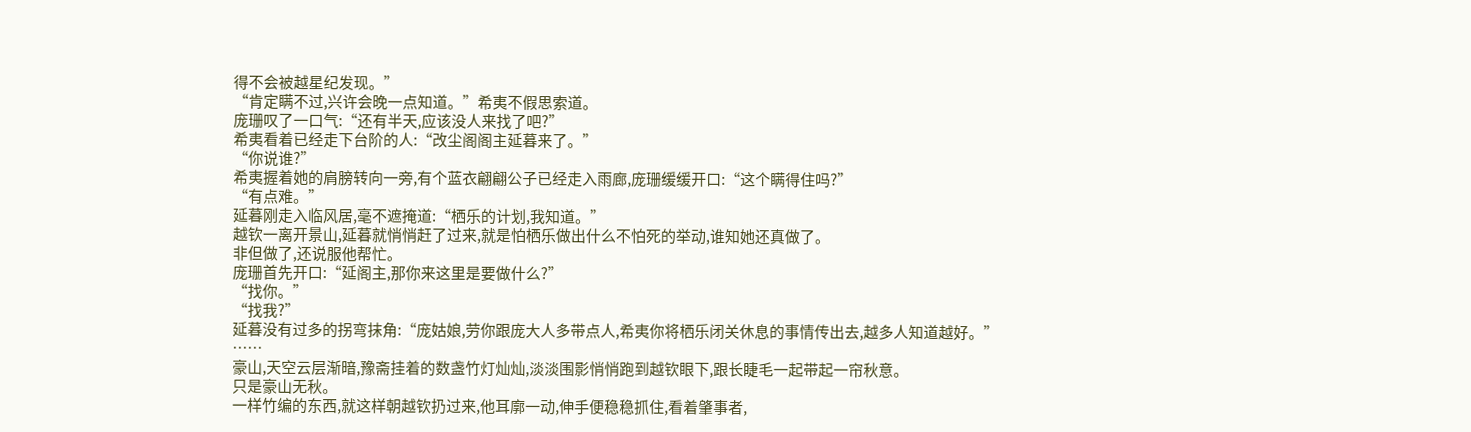得不会被越星纪发现。”
“肯定瞒不过,兴许会晚一点知道。”希夷不假思索道。
庞珊叹了一口气:“还有半天,应该没人来找了吧?”
希夷看着已经走下台阶的人:“改尘阁阁主延暮来了。”
“你说谁?”
希夷握着她的肩膀转向一旁,有个蓝衣翩翩公子已经走入雨廊,庞珊缓缓开口:“这个瞒得住吗?”
“有点难。”
延暮刚走入临风居,毫不遮掩道:“栖乐的计划,我知道。”
越钦一离开景山,延暮就悄悄赶了过来,就是怕栖乐做出什么不怕死的举动,谁知她还真做了。
非但做了,还说服他帮忙。
庞珊首先开口:“延阁主,那你来这里是要做什么?”
“找你。”
“找我?”
延暮没有过多的拐弯抹角:“庞姑娘,劳你跟庞大人多带点人,希夷你将栖乐闭关休息的事情传出去,越多人知道越好。”
……
豪山,天空云层渐暗,豫斋挂着的数盏竹灯灿灿,淡淡围影悄悄跑到越钦眼下,跟长睫毛一起带起一帘秋意。
只是豪山无秋。
一样竹编的东西,就这样朝越钦扔过来,他耳廓一动,伸手便稳稳抓住,看着肇事者,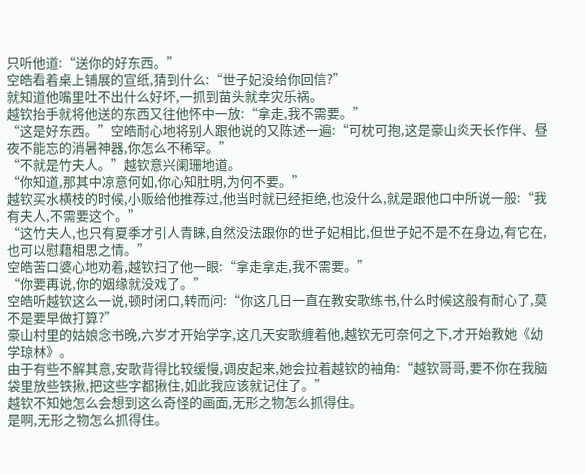只听他道:“送你的好东西。”
空皓看着桌上铺展的宣纸,猜到什么:“世子妃没给你回信?”
就知道他嘴里吐不出什么好坏,一抓到苗头就幸灾乐祸。
越钦抬手就将他送的东西又往他怀中一放:“拿走,我不需要。”
“这是好东西。”空皓耐心地将别人跟他说的又陈述一遍:“可枕可抱,这是豪山炎天长作伴、昼夜不能忘的消暑神器,你怎么不稀罕。”
“不就是竹夫人。”越钦意兴阑珊地道。
“你知道,那其中凉意何如,你心知肚明,为何不要。”
越钦买水横枝的时候,小贩给他推荐过,他当时就已经拒绝,也没什么,就是跟他口中所说一般:“我有夫人,不需要这个。”
“这竹夫人,也只有夏季才引人青睐,自然没法跟你的世子妃相比,但世子妃不是不在身边,有它在,也可以慰藉相思之情。”
空皓苦口婆心地劝着,越钦扫了他一眼:“拿走拿走,我不需要。”
“你要再说,你的姻缘就没戏了。”
空皓听越钦这么一说,顿时闭口,转而问:“你这几日一直在教安歌练书,什么时候这般有耐心了,莫不是要早做打算?”
豪山村里的姑娘念书晚,六岁才开始学字,这几天安歌缠着他,越钦无可奈何之下,才开始教她《幼学琼林》。
由于有些不解其意,安歌背得比较缓慢,调皮起来,她会拉着越钦的袖角:“越钦哥哥,要不你在我脑袋里放些铁揪,把这些字都揪住,如此我应该就记住了。”
越钦不知她怎么会想到这么奇怪的画面,无形之物怎么抓得住。
是啊,无形之物怎么抓得住。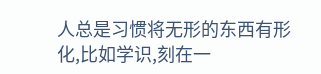人总是习惯将无形的东西有形化,比如学识,刻在一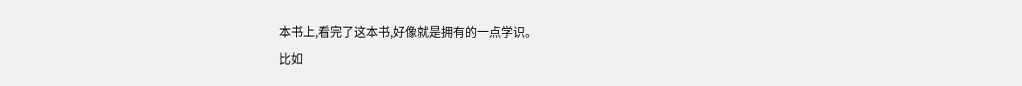本书上,看完了这本书,好像就是拥有的一点学识。
比如